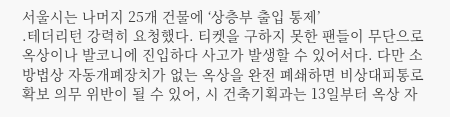서울시는 나머지 25개 건물에 ‘상층부 출입 통제’
.테더리턴 강력히 요청했다. 티켓을 구하지 못한 팬들이 무단으로 옥상이나 발코니에 진입하다 사고가 발생할 수 있어서다. 다만 소방법상 자동개폐장치가 없는 옥상을 완전 폐쇄하면 비상대피통로 확보 의무 위반이 될 수 있어, 시 건축기획과는 13일부터 옥상 자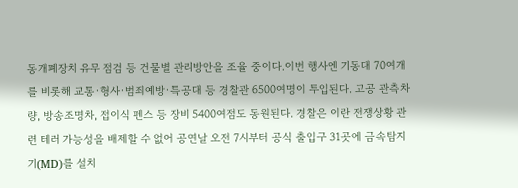동개폐장치 유무 점검 등 건물별 관리방안을 조율 중이다.이번 행사엔 기동대 70여개를 비롯해 교통·형사·범죄예방·특공대 등 경찰관 6500여명이 투입된다. 고공 관측차량, 방송조명차, 접이식 펜스 등 장비 5400여점도 동원된다. 경찰은 이란 전쟁상황 관련 테러 가능성을 배제할 수 없어 공연날 오전 7시부터 공식 출입구 31곳에 금속탐지기(MD)를 설치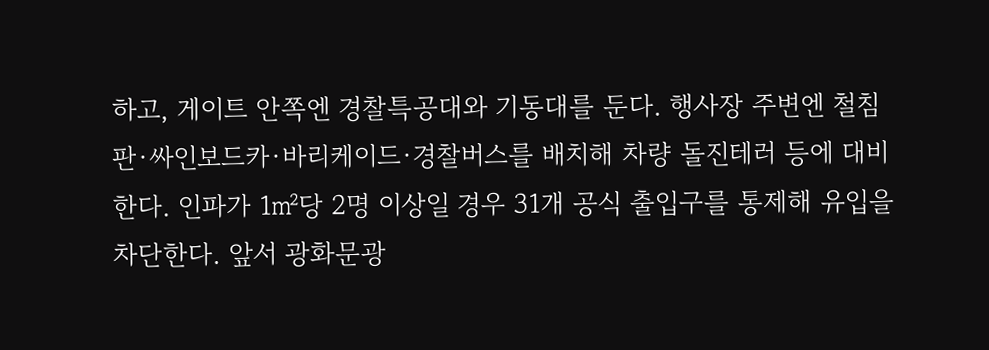하고, 게이트 안쪽엔 경찰특공대와 기동대를 둔다. 행사장 주변엔 철침판·싸인보드카·바리케이드·경찰버스를 배치해 차량 돌진테러 등에 대비한다. 인파가 1㎡당 2명 이상일 경우 31개 공식 출입구를 통제해 유입을 차단한다. 앞서 광화문광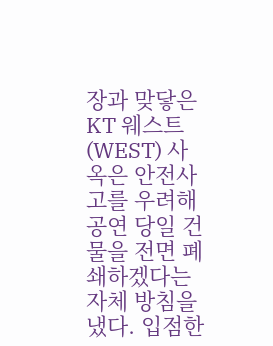장과 맞닿은 KT 웨스트(WEST) 사옥은 안전사고를 우려해 공연 당일 건물을 전면 폐쇄하겠다는 자체 방침을 냈다. 입점한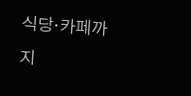식당·카페까지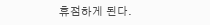휴점하게 된다.